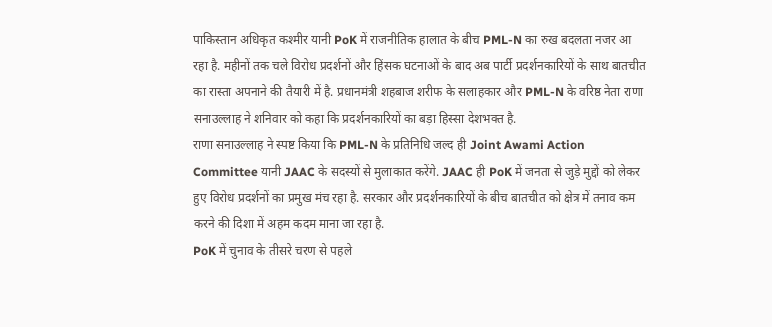पाकिस्तान अधिकृत कश्मीर यानी PoK में राजनीतिक हालात के बीच PML-N का रुख बदलता नजर आ रहा है. महीनों तक चले विरोध प्रदर्शनों और हिंसक घटनाओं के बाद अब पार्टी प्रदर्शनकारियों के साथ बातचीत का रास्ता अपनाने की तैयारी में है. प्रधानमंत्री शहबाज शरीफ के सलाहकार और PML-N के वरिष्ठ नेता राणा सनाउल्लाह ने शनिवार को कहा कि प्रदर्शनकारियों का बड़ा हिस्सा देशभक्त है.
राणा सनाउल्लाह ने स्पष्ट किया कि PML-N के प्रतिनिधि जल्द ही Joint Awami Action Committee यानी JAAC के सदस्यों से मुलाकात करेंगे. JAAC ही PoK में जनता से जुड़े मुद्दों को लेकर हुए विरोध प्रदर्शनों का प्रमुख मंच रहा है. सरकार और प्रदर्शनकारियों के बीच बातचीत को क्षेत्र में तनाव कम करने की दिशा में अहम कदम माना जा रहा है.
PoK में चुनाव के तीसरे चरण से पहले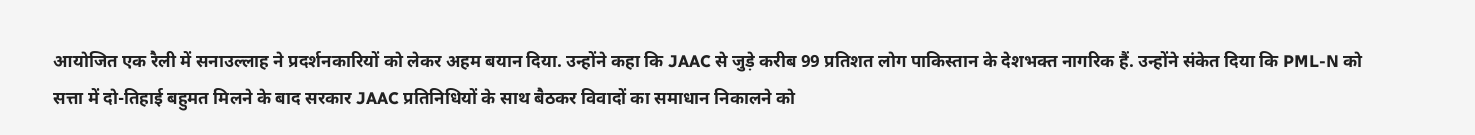आयोजित एक रैली में सनाउल्लाह ने प्रदर्शनकारियों को लेकर अहम बयान दिया. उन्होंने कहा कि JAAC से जुड़े करीब 99 प्रतिशत लोग पाकिस्तान के देशभक्त नागरिक हैं. उन्होंने संकेत दिया कि PML-N को सत्ता में दो-तिहाई बहुमत मिलने के बाद सरकार JAAC प्रतिनिधियों के साथ बैठकर विवादों का समाधान निकालने को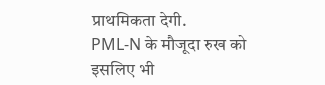प्राथमिकता देगी.
PML-N के मौजूदा रुख को इसलिए भी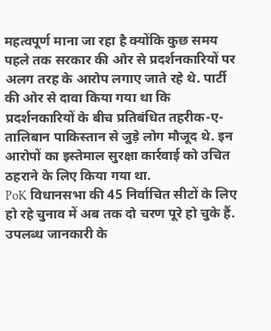महत्वपूर्ण माना जा रहा है क्योंकि कुछ समय पहले तक सरकार की ओर से प्रदर्शनकारियों पर अलग तरह के आरोप लगाए जाते रहे थे. पार्टी की ओर से दावा किया गया था कि प्रदर्शनकारियों के बीच प्रतिबंधित तहरीक-ए-तालिबान पाकिस्तान से जुड़े लोग मौजूद थे. इन आरोपों का इस्तेमाल सुरक्षा कार्रवाई को उचित ठहराने के लिए किया गया था.
PoK विधानसभा की 45 निर्वाचित सीटों के लिए हो रहे चुनाव में अब तक दो चरण पूरे हो चुके हैं. उपलब्ध जानकारी के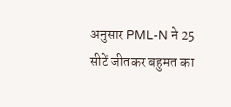अनुसार PML-N ने 25 सीटें जीतकर बहुमत का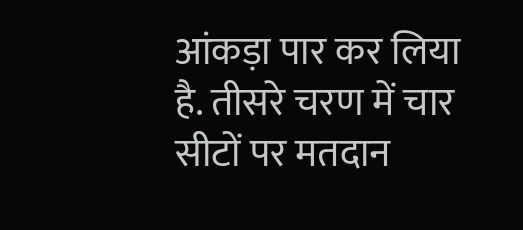आंकड़ा पार कर लिया है. तीसरे चरण में चार सीटों पर मतदान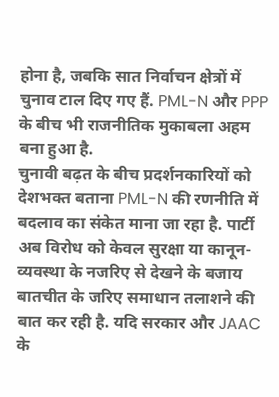होना है, जबकि सात निर्वाचन क्षेत्रों में चुनाव टाल दिए गए हैं. PML-N और PPP के बीच भी राजनीतिक मुकाबला अहम बना हुआ है.
चुनावी बढ़त के बीच प्रदर्शनकारियों को देशभक्त बताना PML-N की रणनीति में बदलाव का संकेत माना जा रहा है. पार्टी अब विरोध को केवल सुरक्षा या कानून-व्यवस्था के नजरिए से देखने के बजाय बातचीत के जरिए समाधान तलाशने की बात कर रही है. यदि सरकार और JAAC के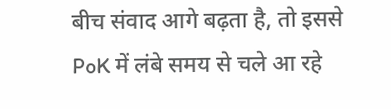बीच संवाद आगे बढ़ता है, तो इससे PoK में लंबे समय से चले आ रहे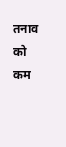तनाव को कम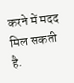करने में मदद मिल सकती है.